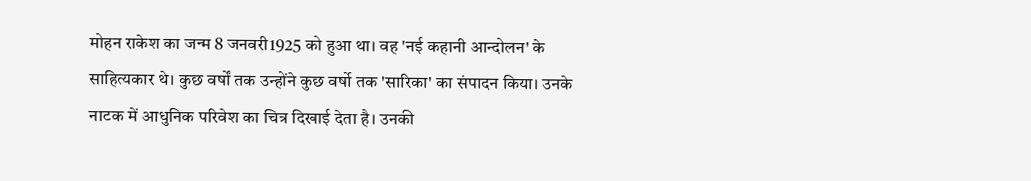मोहन राकेश का जन्म 8 जनवरी1925 को हुआ था। वह 'नई कहानी आन्दोलन' के साहित्यकार थे। कुछ वर्षों तक उन्होंने कुछ वर्षो तक 'सारिका' का संपादन किया। उनके नाटक में आधुनिक परिवेश का चित्र दिखाई देता है। उनकी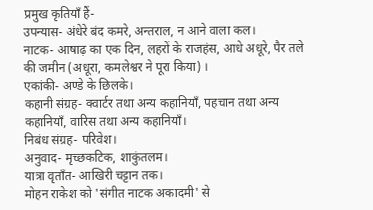प्रमुख कृतियाँ हैं-
उपन्यास- अंधेरे बंद कमरे, अन्तराल, न आने वाला कल।
नाटक- आषाढ़ का एक दिन, लहरों के राजहंस, आधे अधूरे, पैर तले की जमीन (अधूरा, कमलेश्वर ने पूरा किया) ।
एकांकी- अण्डे के छिलके।
कहानी संग्रह- क्वार्टर तथा अन्य कहानियाँ, पहचान तथा अन्य कहानियाँ, वारिस तथा अन्य कहानियाँ।
निबंध संग्रह- परिवेश।
अनुवाद- मृच्छकटिक, शाकुंतलम।
यात्रा वृताँत- आखिरी चट्टान तक।
मोहन राकेश को 'संगीत नाटक अकादमी' से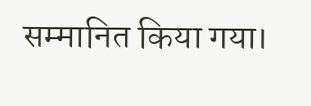सम्मानित किया गया।